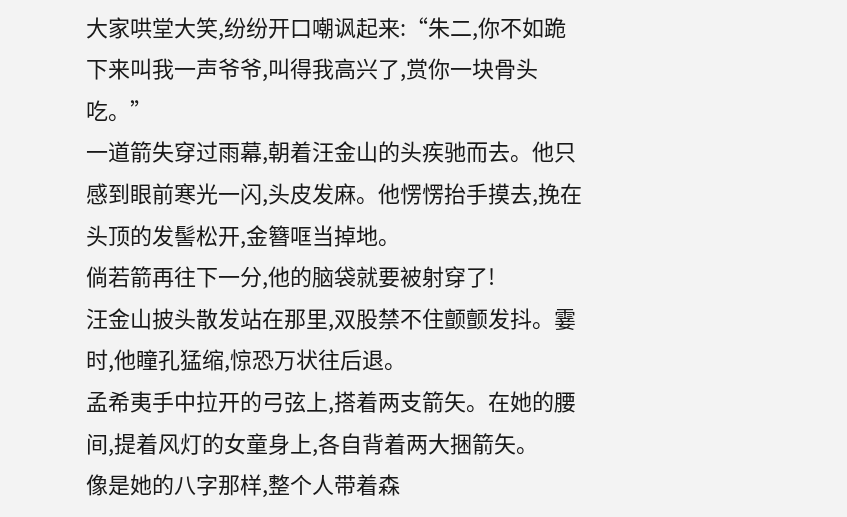大家哄堂大笑,纷纷开口嘲讽起来:“朱二,你不如跪下来叫我一声爷爷,叫得我高兴了,赏你一块骨头吃。”
一道箭失穿过雨幕,朝着汪金山的头疾驰而去。他只感到眼前寒光一闪,头皮发麻。他愣愣抬手摸去,挽在头顶的发髻松开,金簪哐当掉地。
倘若箭再往下一分,他的脑袋就要被射穿了!
汪金山披头散发站在那里,双股禁不住颤颤发抖。霎时,他瞳孔猛缩,惊恐万状往后退。
孟希夷手中拉开的弓弦上,搭着两支箭矢。在她的腰间,提着风灯的女童身上,各自背着两大捆箭矢。
像是她的八字那样,整个人带着森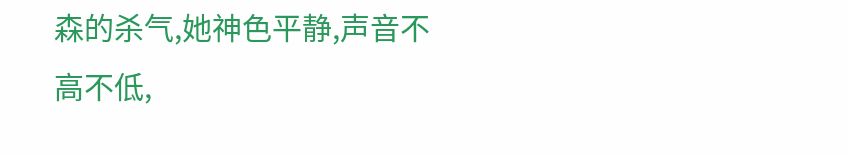森的杀气,她神色平静,声音不高不低,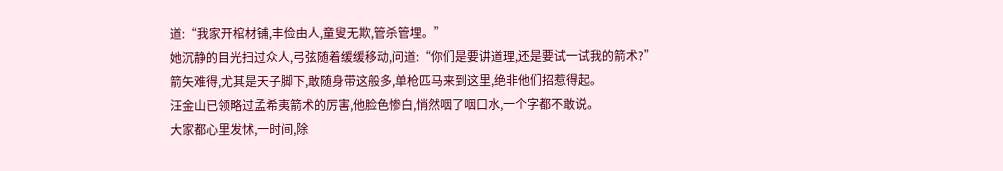道:“我家开棺材铺,丰俭由人,童叟无欺,管杀管埋。”
她沉静的目光扫过众人,弓弦随着缓缓移动,问道:“你们是要讲道理,还是要试一试我的箭术?”
箭矢难得,尤其是天子脚下,敢随身带这般多,单枪匹马来到这里,绝非他们招惹得起。
汪金山已领略过孟希夷箭术的厉害,他脸色惨白,悄然咽了咽口水,一个字都不敢说。
大家都心里发怵,一时间,除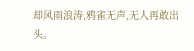却风雨浪涛,鸦雀无声,无人再敢出头。